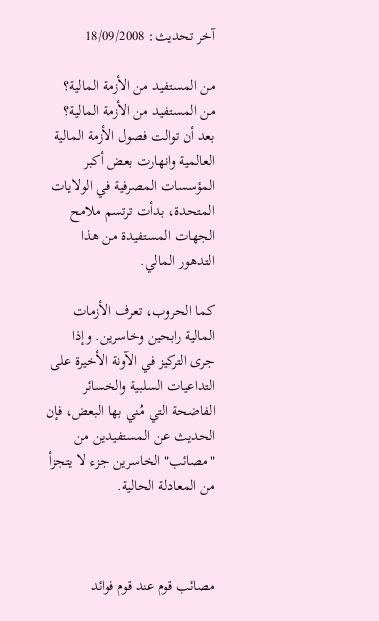آخر تحديث: 18/09/2008

من المستفيد من الأزمة المالية؟
من المستفيد من الأزمة المالية؟
بعد أن توالت فصول الأزمة المالية العالمية وانهارت بعض أكبر المؤسسات المصرفية في الولايات المتحدة، بدأت ترتسم ملامح الجهات المستفيدة من هذا التدهور المالي.

كما الحروب، تعرف الأزمات المالية رابحين وخاسرين. وإذا جرى التركيز في الآونة الأخيرة على التداعيات السلبية والخسائر الفاضحة التي مُني بها البعض، فإن الحديث عن المستفيدين من "مصائب" الخاسرين جزء لا يتجزأ من المعادلة الحالية.



مصائب قوم عند قوم فوائد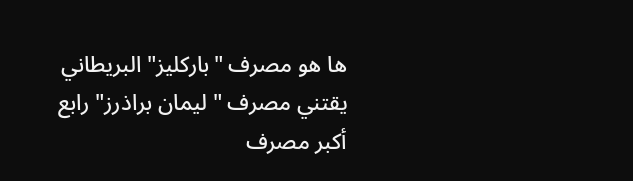ها هو مصرف "باركليز" البريطاني يقتني مصرف " ليمان براذرز" رابع أكبر مصرف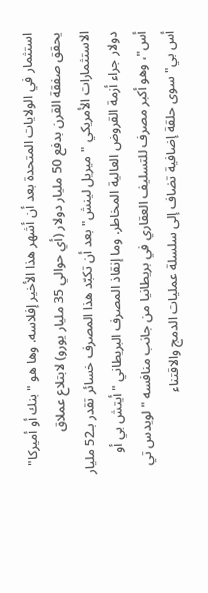استثمار في الولايات المتحدة بعد أن أشهر هذا الأخير إفلاسه. وها هو "بنك أو أميركا" يحقق صفقة القرن بدفع 50 مليار دولار (أي حوالي 35 مليار يورو) لابتلاع عملاق الاستثمارات الأمريكي "ميريل لينش" بعد أن تكبّد هذا المصرف خسائر تقدر بـ52 مليار دولار جراء أزمة القروض العالية المخاطر. وما إنقاذ المصرف البريطاني "أيتش بي أو أس"، وهو أكبر مصرف للتسليف العقاري في بريطانيا من جانب منافسه "لويدس تي أس بي" سوى حلقة إضافية تضاف إلى سلسلة عمليات الدمج والاقتناء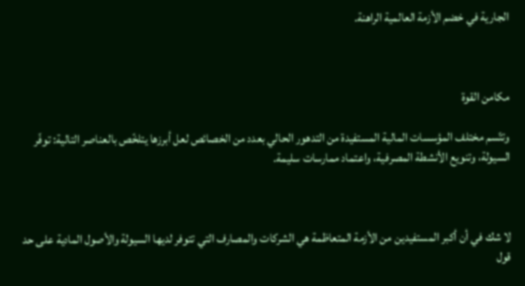الجارية في خضم الأزمة العالمية الراهنة.



مكامن القوة

وتتّسم مختلف المؤسسات المالية المستفيدة من التدهور الحالي بعدد من الخصائص لعل أبرزها يتلخّص بالعناصر التالية: توفّر السيولة، وتنويع الأنشطة المصرفية، واعتماد ممارسات سليمة.



لا شك في أن أكبر المستفيدين من الأزمة المتعاظمة هي الشركات والمصارف التي تتوفر لديها السيولة والأصول المادية على حد قول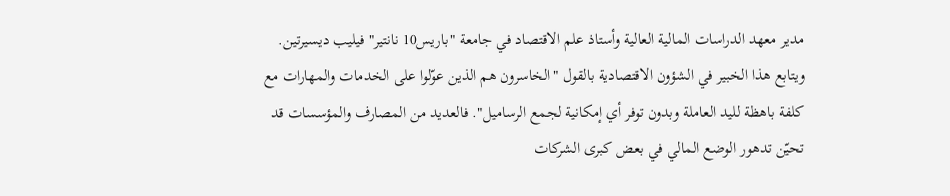مدير معهد الدراسات المالية العالية وأستاذ علم الاقتصاد في جامعة "باريس10 نانتير" فيليب ديسيرتين. ويتابع هذا الخبير في الشؤون الاقتصادية بالقول "الخاسرون هم الذين عوّلوا على الخدمات والمهارات مع كلفة باهظة لليد العاملة وبدون توفر أي إمكانية لجمع الرساميل". فالعديد من المصارف والمؤسسات قد تحيّن تدهور الوضع المالي في بعض كبرى الشركات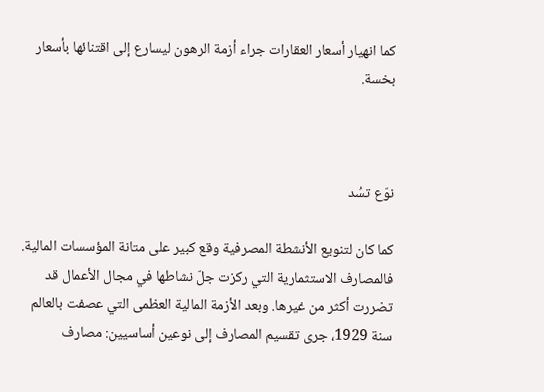كما انهيار أسعار العقارات جراء أزمة الرهون ليسارع إلى اقتنائها بأسعار بخسة.



نوّع تسُد

كما كان لتنويع الأنشطة المصرفية وقع كبير على متانة المؤسسات المالية. فالمصارف الاستثمارية التي ركزت جلّ نشاطها في مجال الأعمال قد تضررت أكثر من غيرها. وبعد الأزمة المالية العظمى التي عصفت بالعالم سنة 1929، جرى تقسيم المصارف إلى نوعين أساسيين: مصارف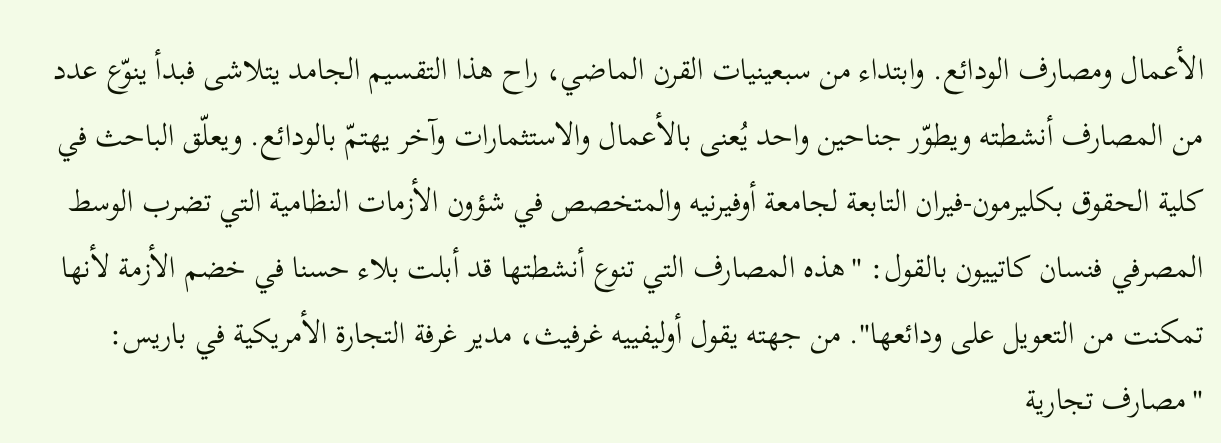الأعمال ومصارف الودائع. وابتداء من سبعينيات القرن الماضي، راح هذا التقسيم الجامد يتلاشى فبدأ ينوّع عدد من المصارف أنشطته ويطوّر جناحين واحد يُعنى بالأعمال والاستثمارات وآخر يهتمّ بالودائع. ويعلّق الباحث في كلية الحقوق بكليرمون-فيران التابعة لجامعة أوفيرنيه والمتخصص في شؤون الأزمات النظامية التي تضرب الوسط المصرفي فنسان كاتييون بالقول: "هذه المصارف التي تنوع أنشطتها قد أبلت بلاء حسنا في خضم الأزمة لأنها تمكنت من التعويل على ودائعها". من جهته يقول أوليفييه غرفيث، مدير غرفة التجارة الأمريكية في باريس: "مصارف تجارية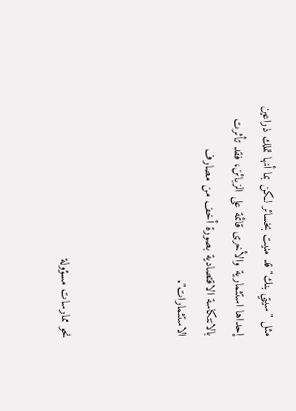مثل "سيتي بنك" قد منيت بخسائر لكن بما أنها تملك ذراعين إحداها استثمارية والأخرى قائمة على الزبائن، فقد تأثرت بالانتكاسة الاقتصادية بصورة أخف من مصارف الاستثمارات".



نحو ممارسات مسؤولة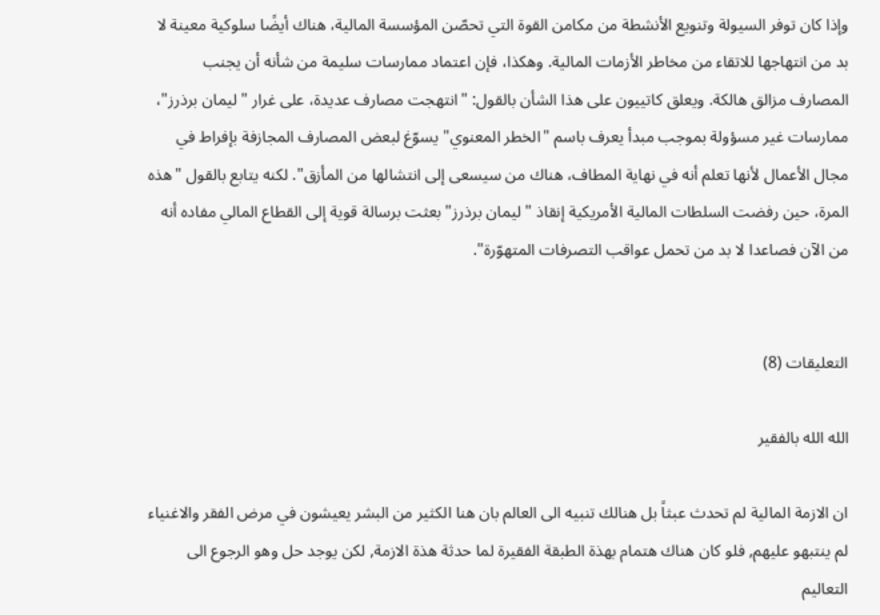وإذا كان توفر السيولة وتنويع الأنشطة من مكامن القوة التي تحصّن المؤسسة المالية، هناك أيضًا سلوكية معينة لا بد من انتهاجها للاتقاء من مخاطر الأزمات المالية. وهكذا، فإن اعتماد ممارسات سليمة من شأنه أن يجنب المصارف مزالق هالكة. ويعلق كاتييون على هذا الشأن بالقول: "انتهجت مصارف عديدة، على غرار "ليمان برذرز"، ممارسات غير مسؤولة بموجب مبدأ يعرف باسم "الخطر المعنوي" يسوّغ لبعض المصارف المجازفة بإفراط في مجال الأعمال لأنها تعلم أنه في نهاية المطاف، هناك من سيسعى إلى انتشالها من المأزق". لكنه يتابع بالقول "هذه المرة، حين رفضت السلطات المالية الأمريكية إنقاذ "ليمان برذرز" بعثت برسالة قوية إلى القطاع المالي مفاده أنه من الآن فصاعدا لا بد من تحمل عواقب التصرفات المتهوّرة".


التعليقات (8)

الله الله بالفقير

ان الازمة المالية لم تحدث عبثاً بل هنالك تنبيه الى العالم بان هنا الكثير من البشر يعيشون في مرض الفقر والاغنياء لم ينتبهو عليهم, فلو كان هناك هتمام بهذة الطبقة الفقيرة لما حدثة هذة الازمة, لكن يوجد حل وهو الرجوع الى التعاليم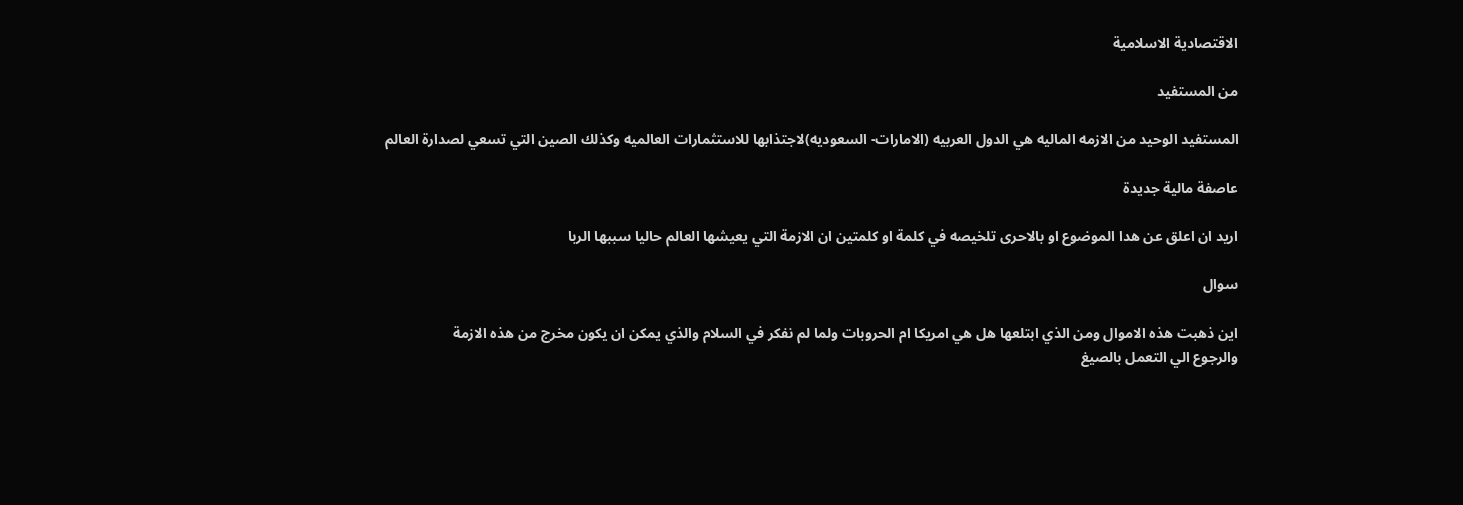الاقتصادية الاسلامية

من المستفيد

المستفيد الوحيد من الازمه الماليه هي الدول العربيه (الامارات- السعوديه)لاجتذابها للاستثمارات العالميه وكذلك الصين التي تسعي لصدارة العالم

عاصفة مالية جديدة

اريد ان اعلق عن هدا الموضوع او بالاحرى تلخيصه في كلمة او كلمتين ان الازمة التي يعيشها العالم حاليا سببها الربا

سوال

اين ذهبت هذه الاموال ومن الذي ابتلعها هل هي امريكا ام الحروبات ولما لم نفكر في السلام والذي يمكن ان يكون مخرج من هذه الازمة
والرجوع الي التعمل بالصيغ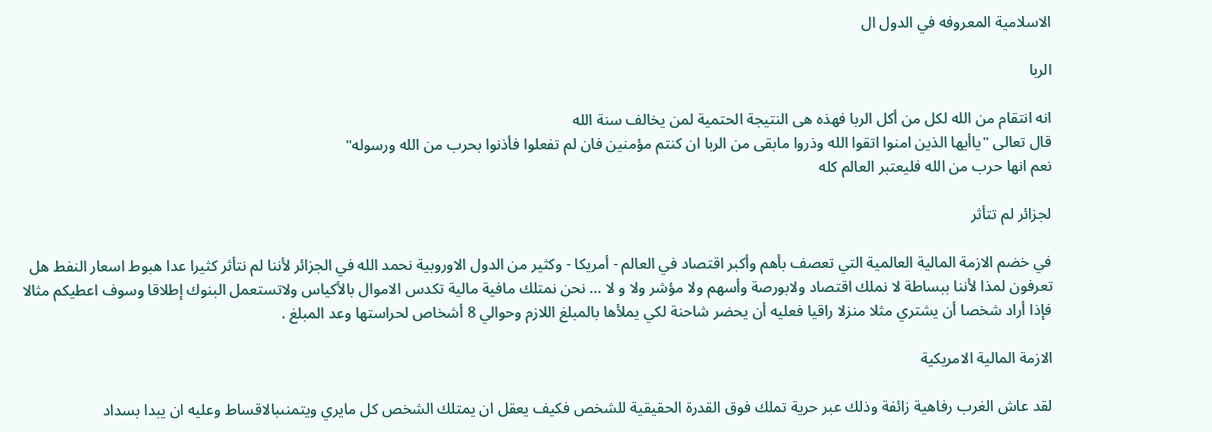الاسلامية المعروفه في الدول ال

الربا

انه انتقام من الله لكل من أكل الربا فهذه هى النتيجة الحتمية لمن يخالف سنة الله
قال تعالى "ياأيها الذين امنوا اتقوا الله وذروا مابقى من الربا ان كنتم مؤمنين فان لم تفعلوا فأذنوا بحرب من الله ورسوله"
نعم انها حرب من الله فليعتبر العالم كله

لجزائر لم تتأثر

في خضم الازمة المالية العالمية التي تعصف بأهم وأكبر اقتصاد في العالم - أمريكا - وكثير من الدول الاوروبية نحمد الله في الجزائر لأننا لم نتأثر كثيرا عدا هبوط اسعار النفط هل تعرفون لمذا لأننا ببساطة لا نملك اقتصاد ولابورصة وأسهم ولا مؤشر ولا و لا ... نحن نمتلك مافية مالية تكدس الاموال بالأكياس ولاتستعمل البنوك إطلاقا وسوف اعطيكم مثالا فإذا أراد شخصا أن يشتري مثلا منزلا راقيا فعليه أن يحضر شاحنة لكي يملأها بالمبلغ اللازم وحوالي 8 أشخاص لحراستها وعد المبلغ .

الازمة المالية الامريكية

لقد عاش الغرب رفاهية زائفة وذلك عبر حرية تملك فوق القدرة الحقيقية للشخص فكيف يعقل ان يمتلك الشخص كل مايري ويتمنىبالاقساط وعليه ان يبدا بسداد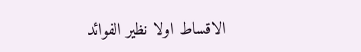الاقساط اولا نظير الفوائد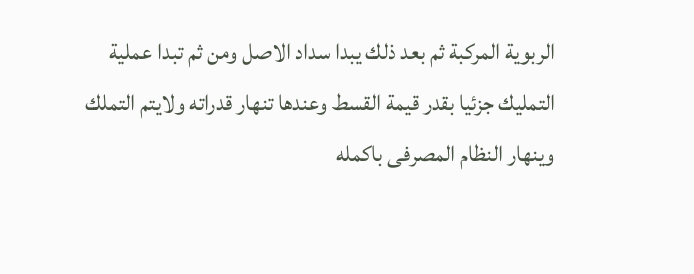الربوية المركبة ثم بعد ذلك يبدا سداد الاصل ومن ثم تبدا عملية التمليك جزئيا بقدر قيمة القسط وعندها تنهار قدراته ولايتم التملك وينهار النظام المصرفى باكمله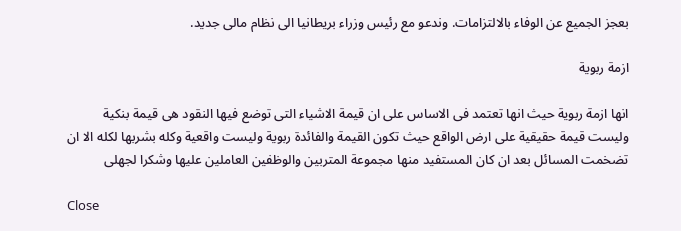بعجز الجميع عن الوفاء بالالتزامات. وندعو مع رئيس وزراء بريطانيا الى نظام مالى جديد.

ازمة ربوية

انها ازمة ربوية حيث انها تعتمد فى الاساس على ان قيمة الاشياء التى توضع فيها النقود هى قيمة بنكية وليست قيمة حقيقية على ارض الواقع حيث تكون القيمة والفائدة ربوية وليست واقعية وكله بشربها لكله الا ان تضخمت المسائل بعد ان كان المستفيد منها مجموعة المتربين والوظفين العاملين عليها وشكرا لجهلى

Close